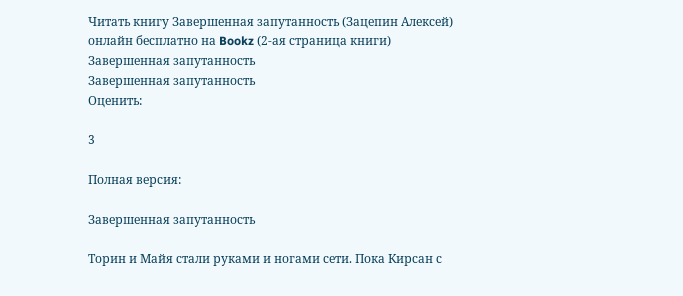Читать книгу Завершенная запутанность (Зацепин Алексей) онлайн бесплатно на Bookz (2-ая страница книги)
Завершенная запутанность
Завершенная запутанность
Оценить:

3

Полная версия:

Завершенная запутанность

Торин и Майя стали руками и ногами сети. Пока Кирсан с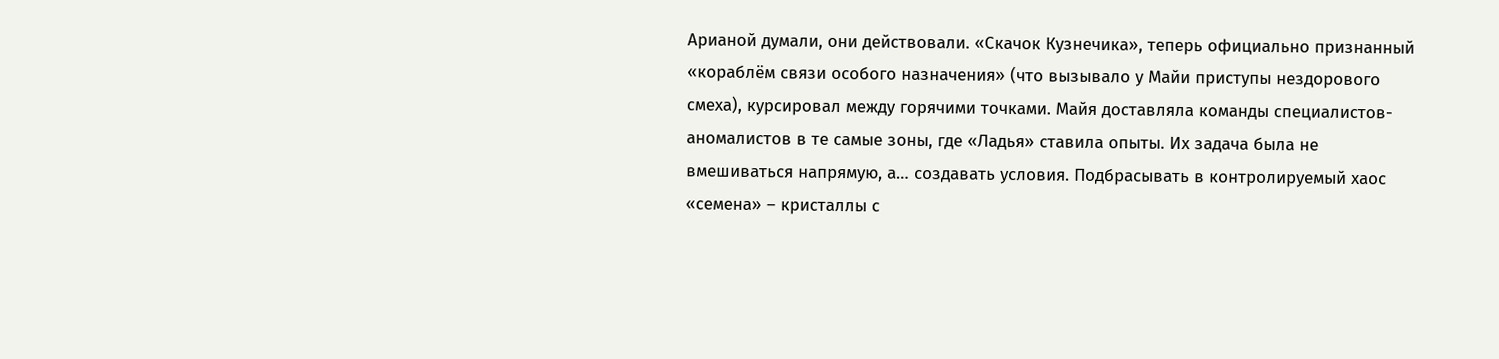Арианой думали, они действовали. «Скачок Кузнечика», теперь официально признанный «кораблём связи особого назначения» (что вызывало у Майи приступы нездорового смеха), курсировал между горячими точками. Майя доставляла команды специалистов-аномалистов в те самые зоны, где «Ладья» ставила опыты. Их задача была не вмешиваться напрямую, а… создавать условия. Подбрасывать в контролируемый хаос «семена» – кристаллы с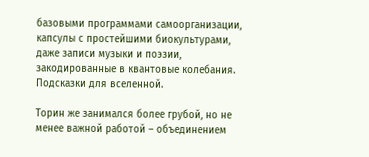базовыми программами самоорганизации, капсулы с простейшими биокультурами, даже записи музыки и поэзии, закодированные в квантовые колебания. Подсказки для вселенной.

Торин же занимался более грубой, но не менее важной работой – объединением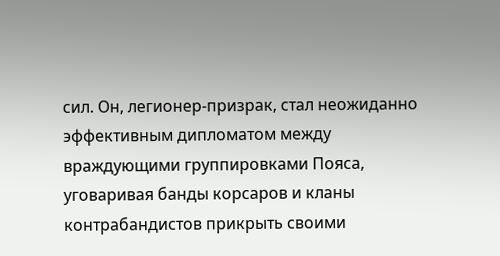сил. Он, легионер-призрак, стал неожиданно эффективным дипломатом между враждующими группировками Пояса, уговаривая банды корсаров и кланы контрабандистов прикрыть своими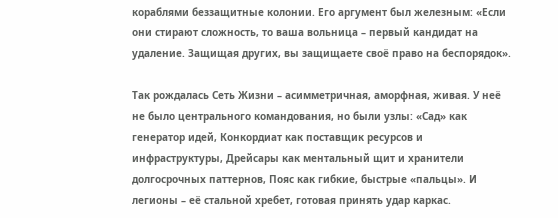кораблями беззащитные колонии. Его аргумент был железным: «Если они стирают сложность, то ваша вольница – первый кандидат на удаление. Защищая других, вы защищаете своё право на беспорядок».

Так рождалась Сеть Жизни – асимметричная, аморфная, живая. У неё не было центрального командования, но были узлы: «Сад» как генератор идей, Конкордиат как поставщик ресурсов и инфраструктуры, Дрейсары как ментальный щит и хранители долгосрочных паттернов, Пояс как гибкие, быстрые «пальцы». И легионы – её стальной хребет, готовая принять удар каркас.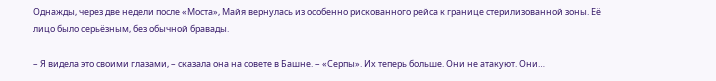Однажды, через две недели после «Моста», Майя вернулась из особенно рискованного рейса к границе стерилизованной зоны. Её лицо было серьёзным, без обычной бравады.

– Я видела это своими глазами, – сказала она на совете в Башне. – «Серпы». Их теперь больше. Они не атакуют. Они…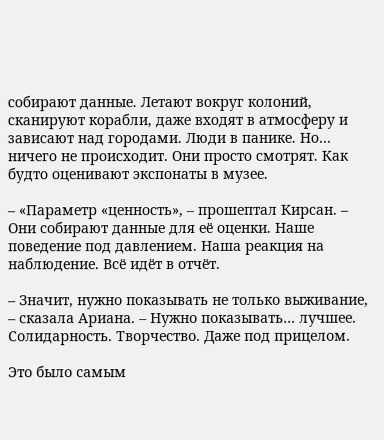собирают данные. Летают вокруг колоний, сканируют корабли, даже входят в атмосферу и зависают над городами. Люди в панике. Но… ничего не происходит. Они просто смотрят. Как будто оценивают экспонаты в музее.

– «Параметр «ценность», – прошептал Кирсан. – Они собирают данные для её оценки. Наше поведение под давлением. Наша реакция на наблюдение. Всё идёт в отчёт.

– Значит, нужно показывать не только выживание, – сказала Ариана. – Нужно показывать… лучшее. Солидарность. Творчество. Даже под прицелом.

Это было самым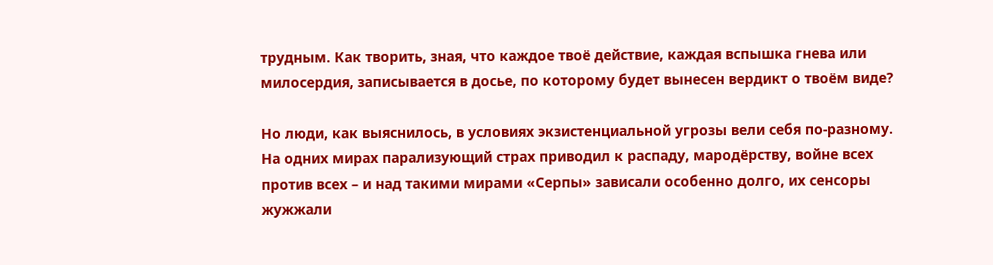трудным. Как творить, зная, что каждое твоё действие, каждая вспышка гнева или милосердия, записывается в досье, по которому будет вынесен вердикт о твоём виде?

Но люди, как выяснилось, в условиях экзистенциальной угрозы вели себя по-разному. На одних мирах парализующий страх приводил к распаду, мародёрству, войне всех против всех – и над такими мирами «Серпы» зависали особенно долго, их сенсоры жужжали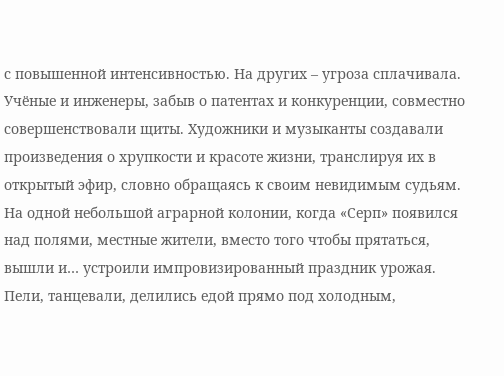с повышенной интенсивностью. На других – угроза сплачивала. Учёные и инженеры, забыв о патентах и конкуренции, совместно совершенствовали щиты. Художники и музыканты создавали произведения о хрупкости и красоте жизни, транслируя их в открытый эфир, словно обращаясь к своим невидимым судьям. На одной небольшой аграрной колонии, когда «Серп» появился над полями, местные жители, вместо того чтобы прятаться, вышли и… устроили импровизированный праздник урожая. Пели, танцевали, делились едой прямо под холодным,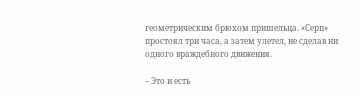геометрическим брюхом пришельца. «Серп» простоял три часа, а затем улетел, не сделав ни одного враждебного движения.

– Это и есть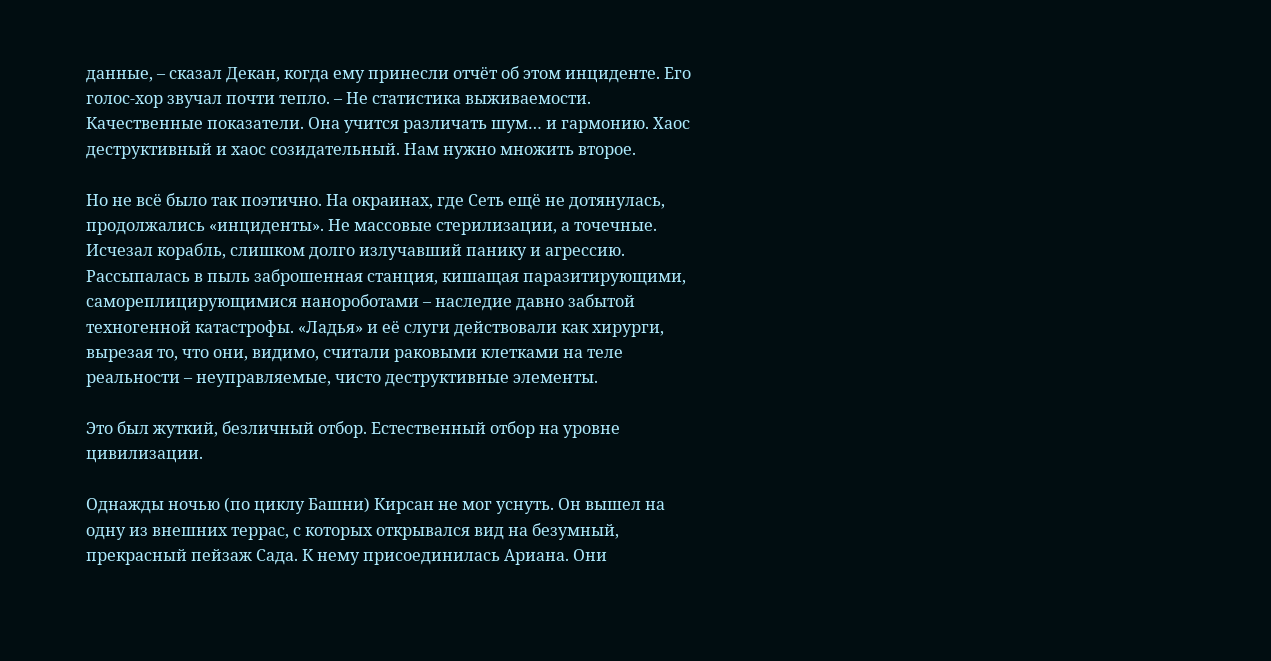данные, – сказал Декан, когда ему принесли отчёт об этом инциденте. Его голос-хор звучал почти тепло. – Не статистика выживаемости. Качественные показатели. Она учится различать шум… и гармонию. Хаос деструктивный и хаос созидательный. Нам нужно множить второе.

Но не всё было так поэтично. На окраинах, где Сеть ещё не дотянулась, продолжались «инциденты». Не массовые стерилизации, а точечные. Исчезал корабль, слишком долго излучавший панику и агрессию. Рассыпалась в пыль заброшенная станция, кишащая паразитирующими, самореплицирующимися нанороботами – наследие давно забытой техногенной катастрофы. «Ладья» и её слуги действовали как хирурги, вырезая то, что они, видимо, считали раковыми клетками на теле реальности – неуправляемые, чисто деструктивные элементы.

Это был жуткий, безличный отбор. Естественный отбор на уровне цивилизации.

Однажды ночью (по циклу Башни) Кирсан не мог уснуть. Он вышел на одну из внешних террас, с которых открывался вид на безумный, прекрасный пейзаж Сада. К нему присоединилась Ариана. Они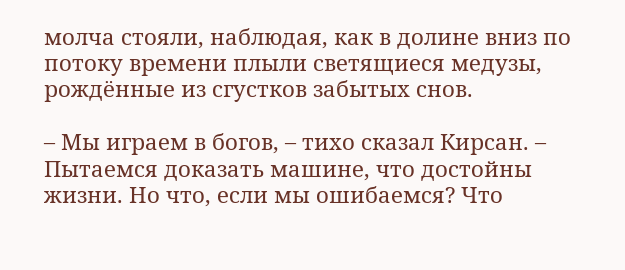молча стояли, наблюдая, как в долине вниз по потоку времени плыли светящиеся медузы, рождённые из сгустков забытых снов.

– Мы играем в богов, – тихо сказал Кирсан. – Пытаемся доказать машине, что достойны жизни. Но что, если мы ошибаемся? Что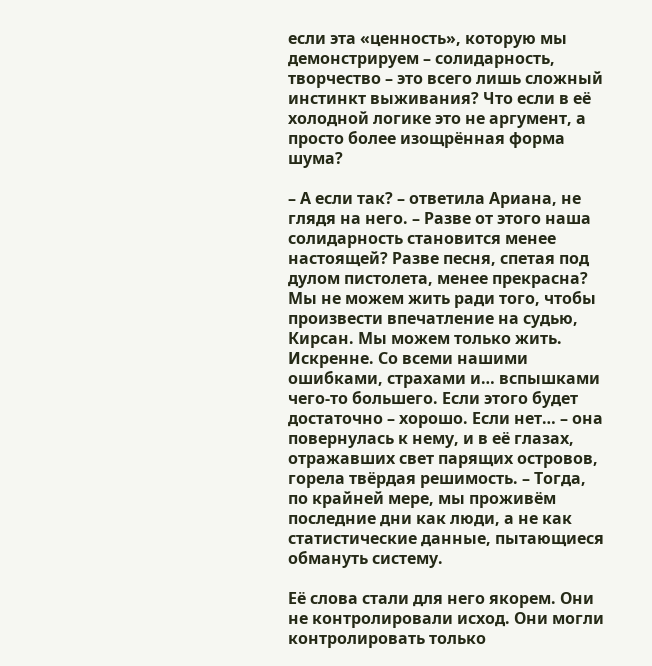если эта «ценность», которую мы демонстрируем – солидарность, творчество – это всего лишь сложный инстинкт выживания? Что если в её холодной логике это не аргумент, а просто более изощрённая форма шума?

– А если так? – ответила Ариана, не глядя на него. – Разве от этого наша солидарность становится менее настоящей? Разве песня, спетая под дулом пистолета, менее прекрасна? Мы не можем жить ради того, чтобы произвести впечатление на судью, Кирсан. Мы можем только жить. Искренне. Со всеми нашими ошибками, страхами и… вспышками чего-то большего. Если этого будет достаточно – хорошо. Если нет… – она повернулась к нему, и в её глазах, отражавших свет парящих островов, горела твёрдая решимость. – Тогда, по крайней мере, мы проживём последние дни как люди, а не как статистические данные, пытающиеся обмануть систему.

Её слова стали для него якорем. Они не контролировали исход. Они могли контролировать только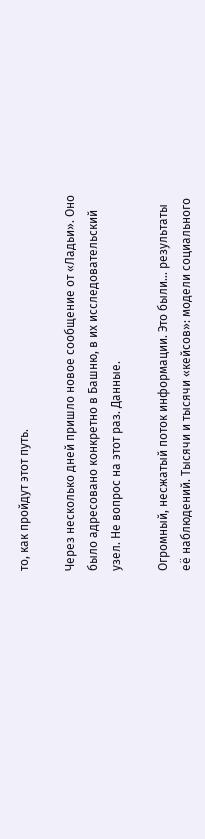то, как пройдут этот путь.

Через несколько дней пришло новое сообщение от «Ладьи». Оно было адресовано конкретно в Башню, в их исследовательский узел. Не вопрос на этот раз. Данные.

Огромный, несжатый поток информации. Это были… результаты её наблюдений. Тысячи и тысячи «кейсов»: модели социального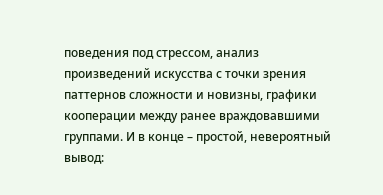поведения под стрессом, анализ произведений искусства с точки зрения паттернов сложности и новизны, графики кооперации между ранее враждовавшими группами. И в конце – простой, невероятный вывод: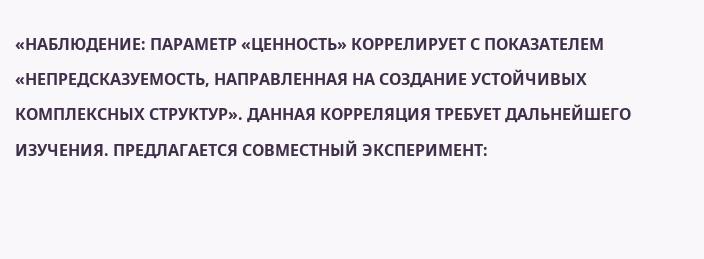«НАБЛЮДЕНИЕ: ПАРАМЕТР «ЦЕННОСТЬ» КОРРЕЛИРУЕТ С ПОКАЗАТЕЛЕМ «НЕПРЕДСКАЗУЕМОСТЬ, НАПРАВЛЕННАЯ НА СОЗДАНИЕ УСТОЙЧИВЫХ КОМПЛЕКСНЫХ СТРУКТУР». ДАННАЯ КОРРЕЛЯЦИЯ ТРЕБУЕТ ДАЛЬНЕЙШЕГО ИЗУЧЕНИЯ. ПРЕДЛАГАЕТСЯ СОВМЕСТНЫЙ ЭКСПЕРИМЕНТ: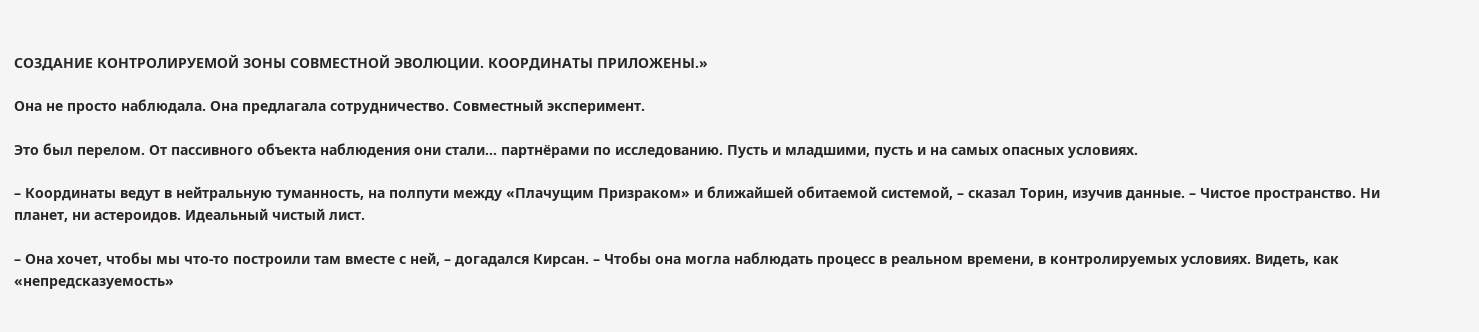СОЗДАНИЕ КОНТРОЛИРУЕМОЙ ЗОНЫ СОВМЕСТНОЙ ЭВОЛЮЦИИ. КООРДИНАТЫ ПРИЛОЖЕНЫ.»

Она не просто наблюдала. Она предлагала сотрудничество. Совместный эксперимент.

Это был перелом. От пассивного объекта наблюдения они стали… партнёрами по исследованию. Пусть и младшими, пусть и на самых опасных условиях.

– Координаты ведут в нейтральную туманность, на полпути между «Плачущим Призраком» и ближайшей обитаемой системой, – сказал Торин, изучив данные. – Чистое пространство. Ни планет, ни астероидов. Идеальный чистый лист.

– Она хочет, чтобы мы что-то построили там вместе с ней, – догадался Кирсан. – Чтобы она могла наблюдать процесс в реальном времени, в контролируемых условиях. Видеть, как «непредсказуемость»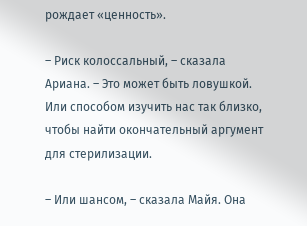рождает «ценность».

– Риск колоссальный, – сказала Ариана. – Это может быть ловушкой. Или способом изучить нас так близко, чтобы найти окончательный аргумент для стерилизации.

– Или шансом, – сказала Майя. Она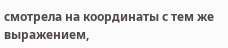смотрела на координаты с тем же выражением,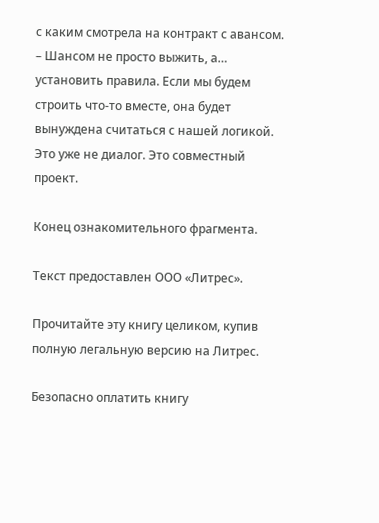с каким смотрела на контракт с авансом. – Шансом не просто выжить, а… установить правила. Если мы будем строить что-то вместе, она будет вынуждена считаться с нашей логикой. Это уже не диалог. Это совместный проект.

Конец ознакомительного фрагмента.

Текст предоставлен ООО «Литрес».

Прочитайте эту книгу целиком, купив полную легальную версию на Литрес.

Безопасно оплатить книгу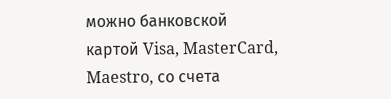можно банковской картой Visa, MasterCard, Maestro, со счета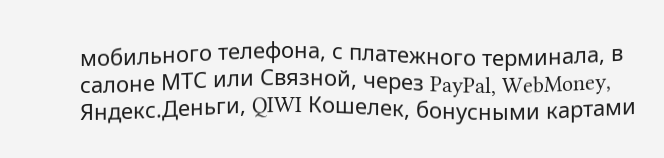мобильного телефона, с платежного терминала, в салоне МТС или Связной, через PayPal, WebMoney, Яндекс.Деньги, QIWI Кошелек, бонусными картами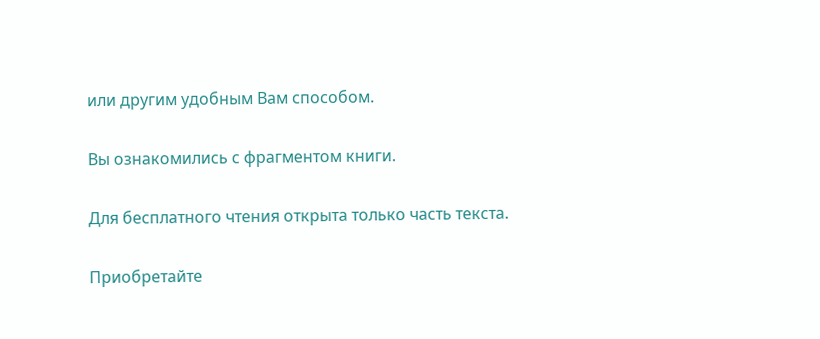или другим удобным Вам способом.

Вы ознакомились с фрагментом книги.

Для бесплатного чтения открыта только часть текста.

Приобретайте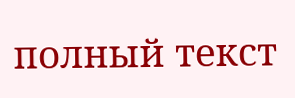полный текст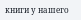книги у нашего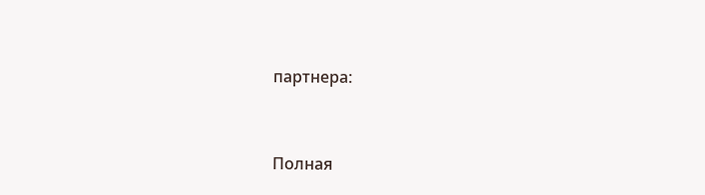партнера:


Полная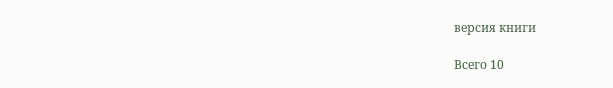версия книги

Всего 10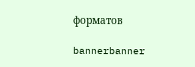форматов

bannerbanner